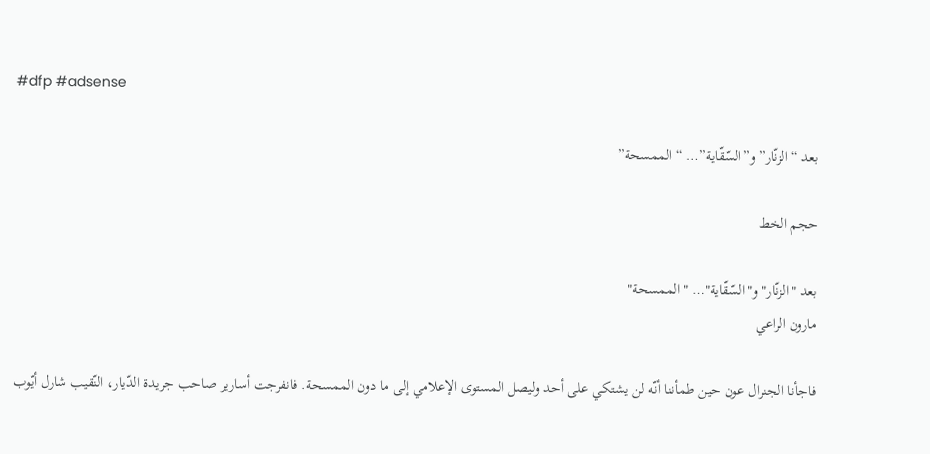#dfp #adsense

بعد “الزنّار” و”السّقّاية”… “الممسحة”

حجم الخط

بعد "الزنّار" و"السّقّاية"… "الممسحة"
مارون الراعي

فاجأنا الجنرال عون حين طمأننا أنّه لن يشتكي على أحد وليصل المستوى الإعلامي إلى ما دون الممسحة. فانفرجت أسارير صاحب جريدة الدّيار، النّقيب شارل أيّوب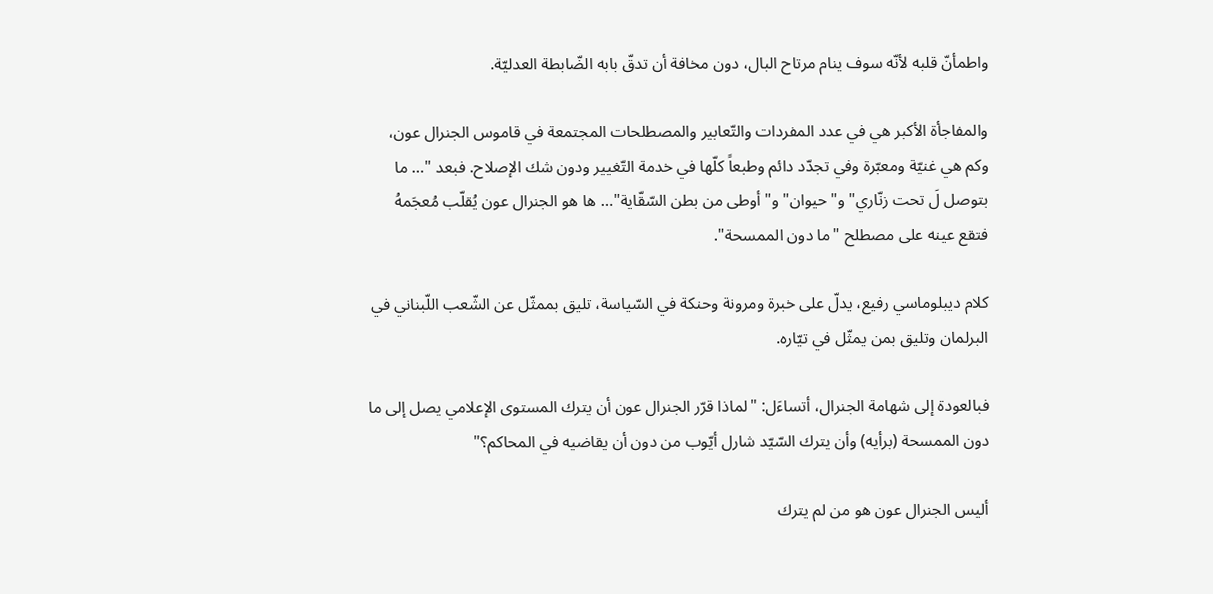واطمأنّ قلبه لأنّه سوف ينام مرتاح البال، دون مخافة أن تدقّ بابه الضّابطة العدليّة.

والمفاجأة الأكبر هي في عدد المفردات والتّعابير والمصطلحات المجتمعة في قاموس الجنرال عون، وكم هي غنيّة ومعبّرة وفي تجدّد دائم وطبعاً كلّها في خدمة التّغيير ودون شك الإصلاح. فبعد "… ما بتوصل لَ تحت زنّاري" و"حيوان" و"أوطى من بطن السّقّاية"… ها هو الجنرال عون يُقلّب مُعجَمهُ فتقع عينه على مصطلح "ما دون الممسحة".

كلام ديبلوماسي رفيع، يدلّ على خبرة ومرونة وحنكة في السّياسة، تليق بممثّل عن الشّعب اللّبناني في البرلمان وتليق بمن يمثّل في تيّاره.

فبالعودة إلى شهامة الجنرال، أتساءَل: "لماذا قرّر الجنرال عون أن يترك المستوى الإعلامي يصل إلى ما دون الممسحة (برأيه) وأن يترك السّيّد شارل أيّوب من دون أن يقاضيه في المحاكم؟"

أليس الجنرال عون هو من لم يترك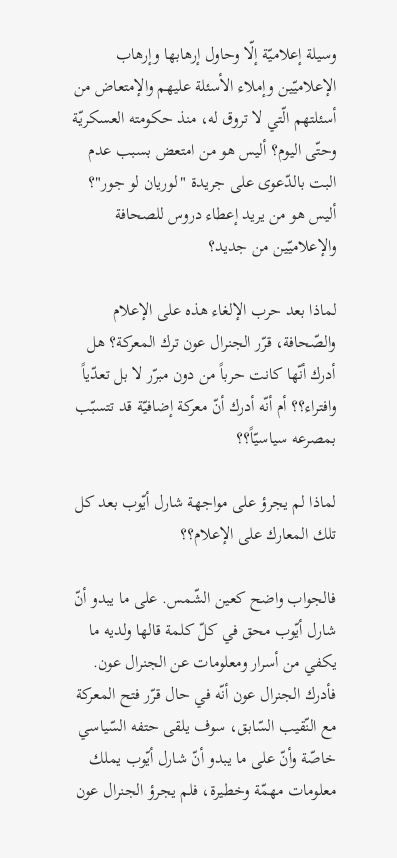وسيلة إعلاميّة إلّا وحاول إرهابها وإرهاب الإعلاميّين وإملاء الأسئلة عليهم والإمتعاض من أسئلتهم الّتي لا تروق له، منذ حكومته العسكريّة وحتّى اليوم؟ أليس هو من امتعض بسبب عدم البت بالدّعوى على جريدة "لوريان لو جور"؟ أليس هو من يريد إعطاء دروس للصحافة والإعلاميّين من جديد؟

لماذا بعد حرب الإلغاء هذه على الإعلام والصّحافة، قرّر الجنرال عون ترك المعركة؟ هل أدرك أنّها كانت حرباً من دون مبرّر لا بل تعدّياً وافتراء؟؟ أم أنّه أدرك أنّ معركة إضافيّة قد تتسبّب بمصرعه سياسيّاً؟؟

لماذا لم يجرؤ على مواجهة شارل أيّوب بعد كل تلك المعارك على الإعلام؟؟

فالجواب واضح كعين الشّمس. على ما يبدو أنّ شارل أيّوب محق في كلّ كلمة قالها ولديه ما يكفي من أسرار ومعلومات عن الجنرال عون. فأدرك الجنرال عون أنّه في حال قرّر فتح المعركة مع النّقيب السّابق، سوف يلقى حتفه السّياسي خاصّة وأنّ على ما يبدو أنّ شارل أيّوب يملك معلومات مهمّة وخطيرة، فلم يجرؤ الجنرال عون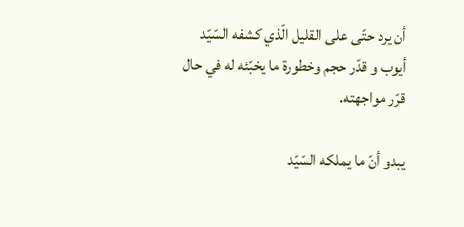أن يرد حتّى على القليل الّذي كشفه السّيّد أيوب و قدّر حجم وخطورة ما يخبّئه له في حال قرّر مواجهته.

يبدو أنّ ما يملكه السّيّد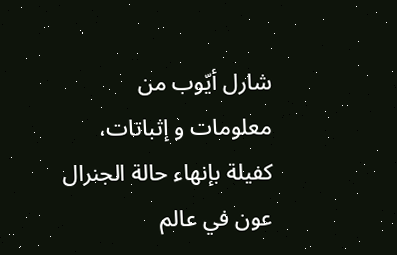شارل أيّوب من معلومات و إثباتات، كفيلة بإنهاء حالة الجنرال عون في عالم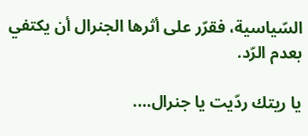السّياسية، فقرّر على أثرها الجنرال أن يكتفي بعدم الرّد.

يا ريتك ردّيت يا جنرال….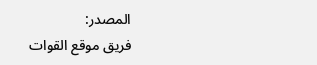المصدر:
فريق موقع القوات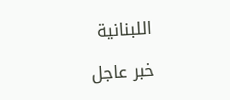اللبنانية

خبر عاجل